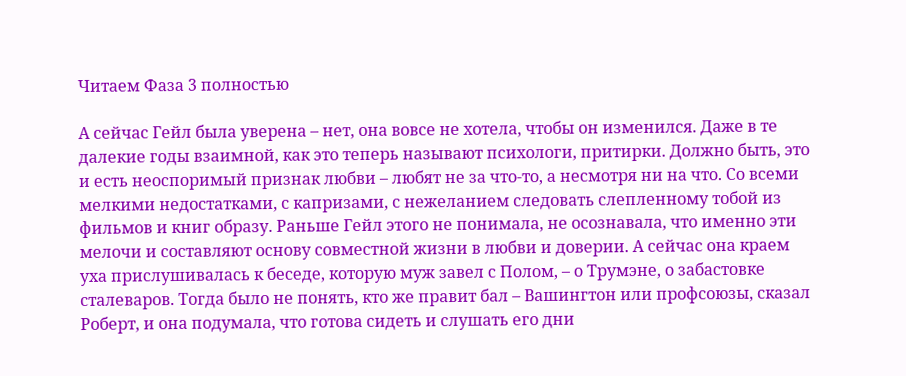Читаем Фаза 3 полностью

А сейчас Гейл была уверена – нет, она вовсе не хотела, чтобы он изменился. Даже в те далекие годы взаимной, как это теперь называют психологи, притирки. Должно быть, это и есть неоспоримый признак любви – любят не за что-то, а несмотря ни на что. Со всеми мелкими недостатками, с капризами, с нежеланием следовать слепленному тобой из фильмов и книг образу. Раньше Гейл этого не понимала, не осознавала, что именно эти мелочи и составляют основу совместной жизни в любви и доверии. А сейчас она краем уха прислушивалась к беседе, которую муж завел с Полом, – о Трумэне, о забастовке сталеваров. Тогда было не понять, кто же правит бал – Вашингтон или профсоюзы, сказал Роберт, и она подумала, что готова сидеть и слушать его дни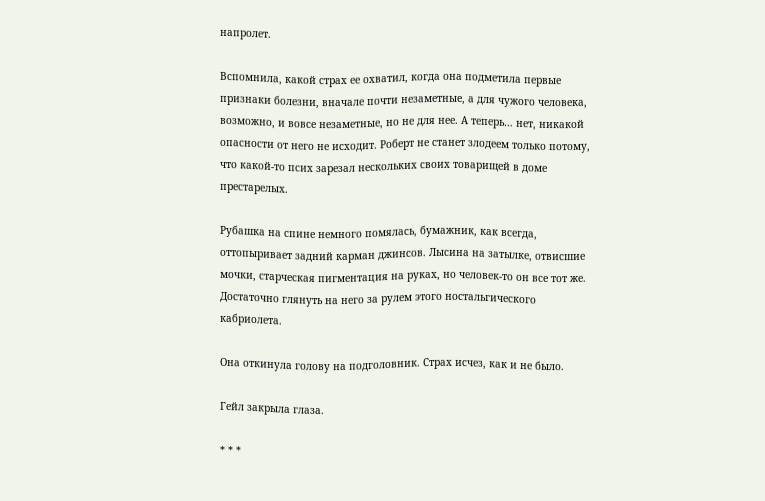напролет.

Вспомнила, какой страх ее охватил, когда она подметила первые признаки болезни, вначале почти незаметные, а для чужого человека, возможно, и вовсе незаметные, но не для нее. А теперь… нет, никакой опасности от него не исходит. Роберт не станет злодеем только потому, что какой-то псих зарезал нескольких своих товарищей в доме престарелых.

Рубашка на спине немного помялась, бумажник, как всегда, оттопыривает задний карман джинсов. Лысина на затылке, отвисшие мочки, старческая пигментация на руках, но человек-то он все тот же. Достаточно глянуть на него за рулем этого ностальгического кабриолета.

Она откинула голову на подголовник. Страх исчез, как и не было.

Гейл закрыла глаза.

* * *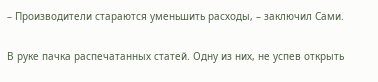– Производители стараются уменьшить расходы, – заключил Сами.

В руке пачка распечатанных статей. Одну из них, не успев открыть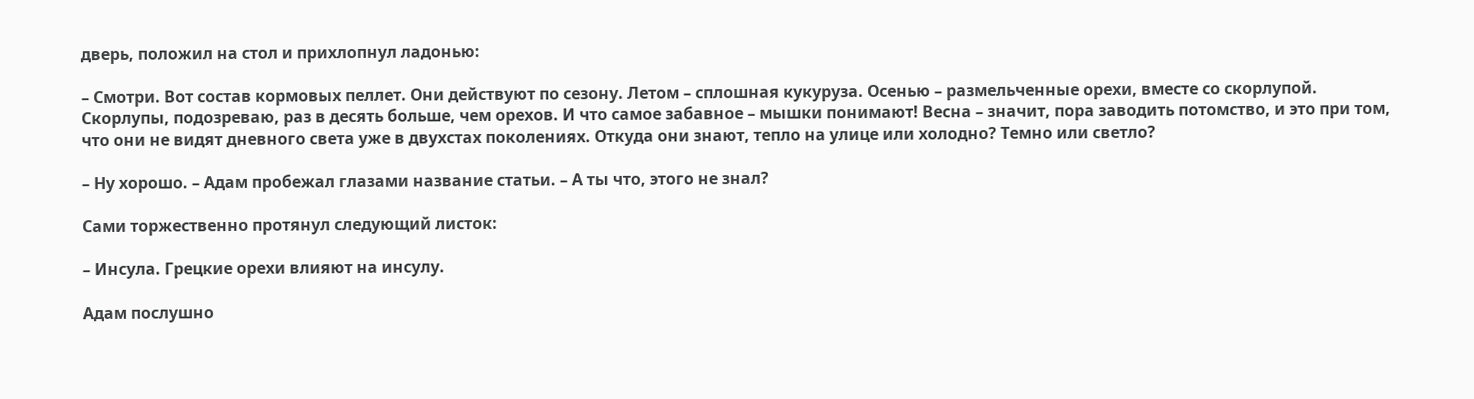дверь, положил на стол и прихлопнул ладонью:

– Смотри. Вот состав кормовых пеллет. Они действуют по сезону. Летом – сплошная кукуруза. Осенью – размельченные орехи, вместе со скорлупой. Скорлупы, подозреваю, раз в десять больше, чем орехов. И что самое забавное – мышки понимают! Весна – значит, пора заводить потомство, и это при том, что они не видят дневного света уже в двухстах поколениях. Откуда они знают, тепло на улице или холодно? Темно или светло?

– Ну хорошо. – Адам пробежал глазами название статьи. – А ты что, этого не знал?

Сами торжественно протянул следующий листок:

– Инсула. Грецкие орехи влияют на инсулу.

Адам послушно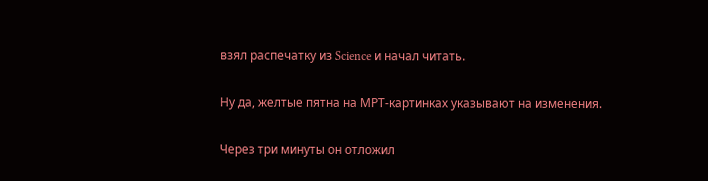взял распечатку из Science и начал читать.

Ну да, желтые пятна на МРТ-картинках указывают на изменения.

Через три минуты он отложил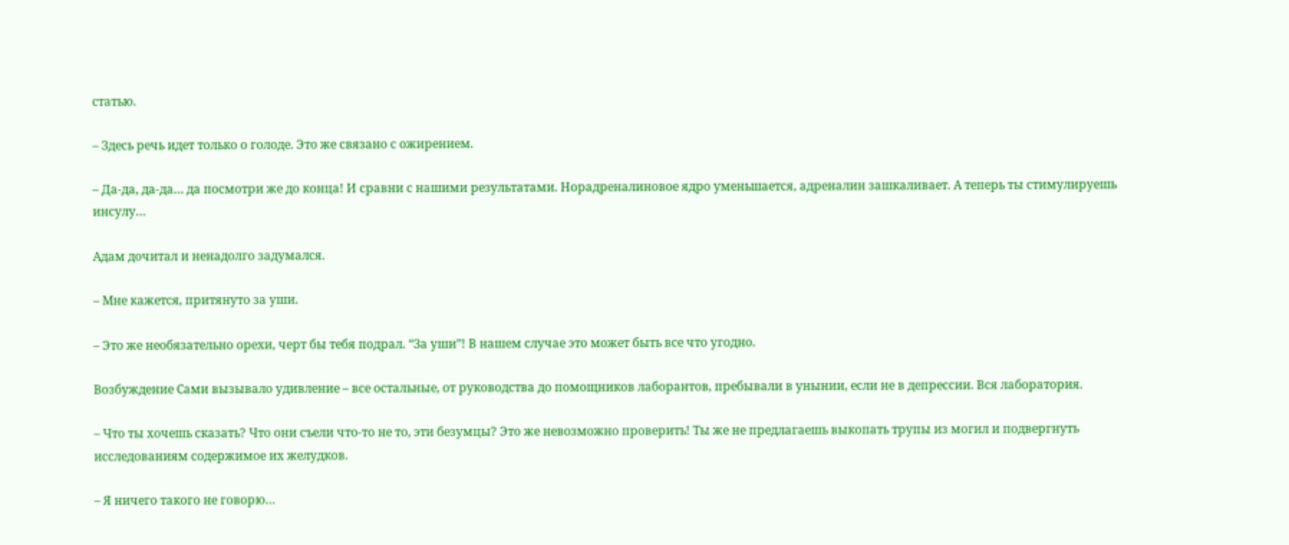статью.

– Здесь речь идет только о голоде. Это же связано с ожирением.

– Да-да, да-да… да посмотри же до конца! И сравни с нашими результатами. Норадреналиновое ядро уменьшается, адреналин зашкаливает. А теперь ты стимулируешь инсулу…

Адам дочитал и ненадолго задумался.

– Мне кажется, притянуто за уши.

– Это же необязательно орехи, черт бы тебя подрал. “За уши”! В нашем случае это может быть все что угодно.

Возбуждение Сами вызывало удивление – все остальные, от руководства до помощников лаборантов, пребывали в унынии, если не в депрессии. Вся лаборатория.

– Что ты хочешь сказать? Что они съели что-то не то, эти безумцы? Это же невозможно проверить! Ты же не предлагаешь выкопать трупы из могил и подвергнуть исследованиям содержимое их желудков.

– Я ничего такого не говорю…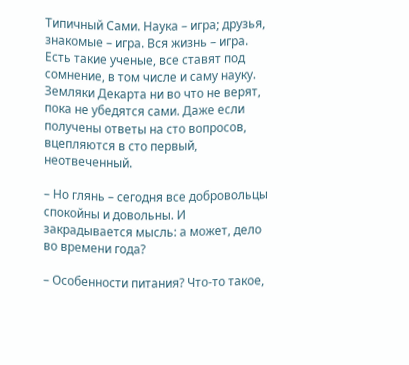Типичный Сами. Наука – игра; друзья, знакомые – игра. Вся жизнь – игра. Есть такие ученые, все ставят под сомнение, в том числе и саму науку. Земляки Декарта ни во что не верят, пока не убедятся сами. Даже если получены ответы на сто вопросов, вцепляются в сто первый, неотвеченный.

– Но глянь – сегодня все добровольцы спокойны и довольны. И закрадывается мысль: а может, дело во времени года?

– Особенности питания? Что-то такое,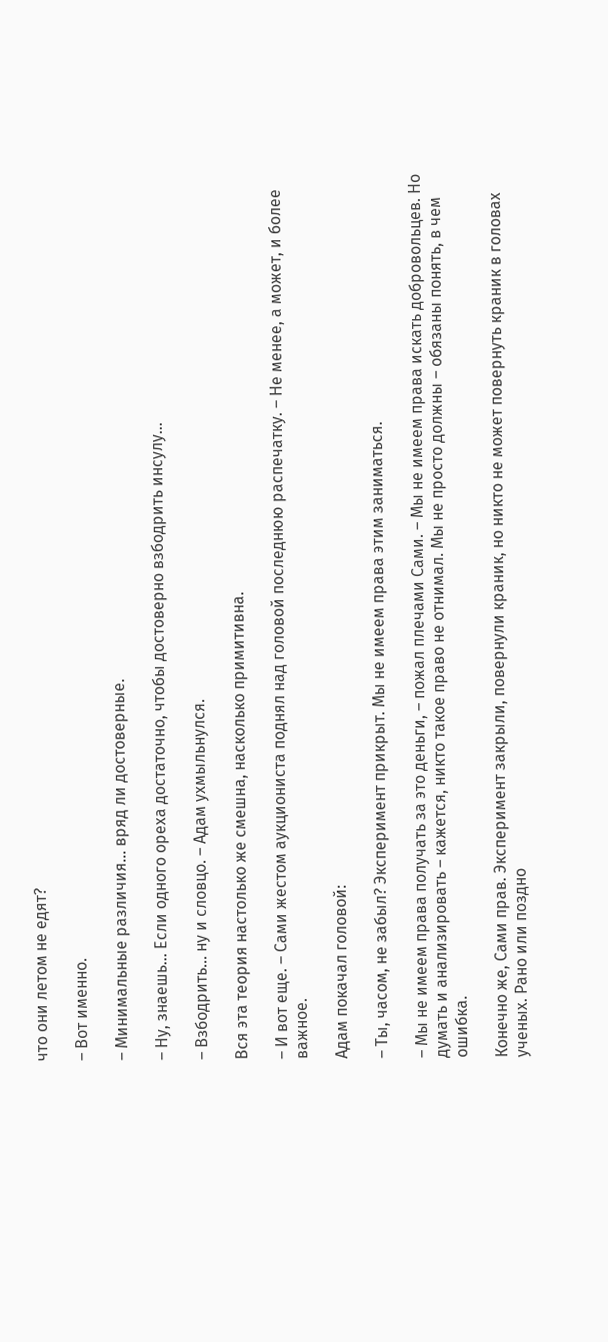что они летом не едят?

– Вот именно.

– Минимальные различия… вряд ли достоверные.

– Ну, знаешь… Если одного ореха достаточно, чтобы достоверно взбодрить инсулу…

– Взбодрить… ну и словцо. – Адам ухмыльнулся.

Вся эта теория настолько же смешна, насколько примитивна.

– И вот еще. – Сами жестом аукциониста поднял над головой последнюю распечатку. – Не менее, а может, и более важное.

Адам покачал головой:

– Ты, часом, не забыл? Эксперимент прикрыт. Мы не имеем права этим заниматься.

– Мы не имеем права получать за это деньги, – пожал плечами Сами. – Мы не имеем права искать добровольцев. Но думать и анализировать – кажется, никто такое право не отнимал. Мы не просто должны – обязаны понять, в чем ошибка.

Конечно же, Сами прав. Эксперимент закрыли, повернули краник, но никто не может повернуть краник в головах ученых. Рано или поздно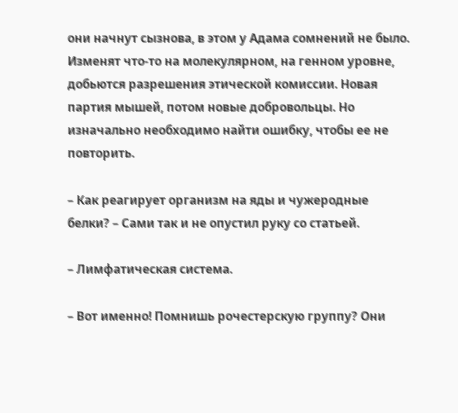они начнут сызнова, в этом у Адама сомнений не было. Изменят что-то на молекулярном, на генном уровне, добьются разрешения этической комиссии. Новая партия мышей, потом новые добровольцы. Но изначально необходимо найти ошибку, чтобы ее не повторить.

– Как реагирует организм на яды и чужеродные белки? – Сами так и не опустил руку со статьей.

– Лимфатическая система.

– Вот именно! Помнишь рочестерскую группу? Они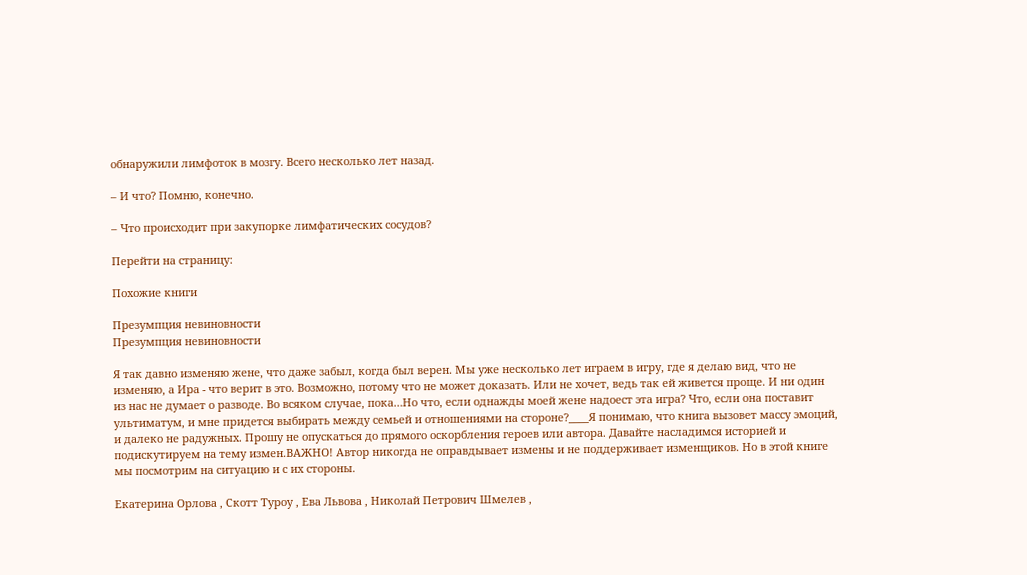обнаружили лимфоток в мозгу. Всего несколько лет назад.

– И что? Помню, конечно.

– Что происходит при закупорке лимфатических сосудов?

Перейти на страницу:

Похожие книги

Презумпция невиновности
Презумпция невиновности

Я так давно изменяю жене, что даже забыл, когда был верен. Мы уже несколько лет играем в игру, где я делаю вид, что не изменяю, а Ира - что верит в это. Возможно, потому что не может доказать. Или не хочет, ведь так ей живется проще. И ни один из нас не думает о разводе. Во всяком случае, пока…Но что, если однажды моей жене надоест эта игра? Что, если она поставит ультиматум, и мне придется выбирать между семьей и отношениями на стороне?____Я понимаю, что книга вызовет массу эмоций, и далеко не радужных. Прошу не опускаться до прямого оскорбления героев или автора. Давайте насладимся историей и подискутируем на тему измен.ВАЖНО! Автор никогда не оправдывает измены и не поддерживает изменщиков. Но в этой книге мы посмотрим на ситуацию и с их стороны.

Екатерина Орлова , Скотт Туроу , Ева Львова , Николай Петрович Шмелев ,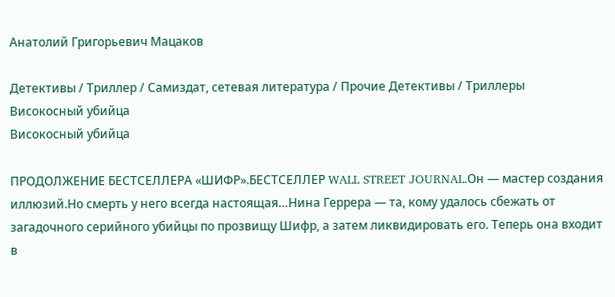Анатолий Григорьевич Мацаков

Детективы / Триллер / Самиздат, сетевая литература / Прочие Детективы / Триллеры
Високосный убийца
Високосный убийца

ПРОДОЛЖЕНИЕ БЕСТСЕЛЛЕРА «ШИФР».БЕСТСЕЛЛЕР WALL STREET JOURNAL.Он — мастер создания иллюзий.Но смерть у него всегда настоящая…Нина Геррера — та, кому удалось сбежать от загадочного серийного убийцы по прозвищу Шифр, а затем ликвидировать его. Теперь она входит в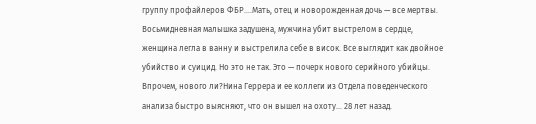группу профайлеров ФБР.…Мать, отец и новорожденная дочь — все мертвы. Восьмидневная малышка задушена, мужчина убит выстрелом в сердце, женщина легла в ванну и выстрелила себе в висок. Все выглядит как двойное убийство и суицид. Но это не так. Это — почерк нового серийного убийцы. Впрочем, нового ли?Нина Геррера и ее коллеги из Отдела поведенческого анализа быстро выясняют, что он вышел на охоту… 28 лет назад.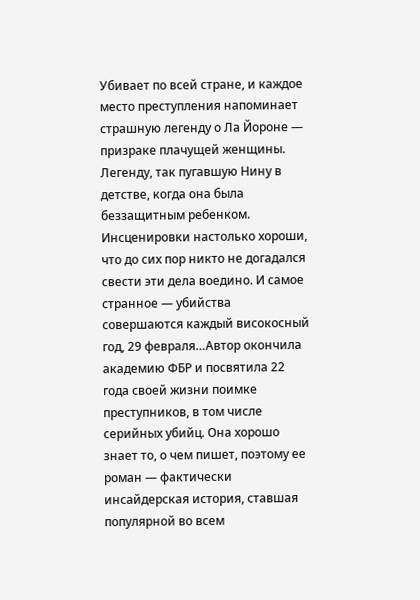Убивает по всей стране, и каждое место преступления напоминает страшную легенду о Ла Йороне — призраке плачущей женщины. Легенду, так пугавшую Нину в детстве, когда она была беззащитным ребенком. Инсценировки настолько хороши, что до сих пор никто не догадался свести эти дела воедино. И самое странное — убийства совершаются каждый високосный год, 29 февраля…Автор окончила академию ФБР и посвятила 22 года своей жизни поимке преступников, в том числе серийных убийц. Она хорошо знает то, о чем пишет, поэтому ее роман — фактически инсайдерская история, ставшая популярной во всем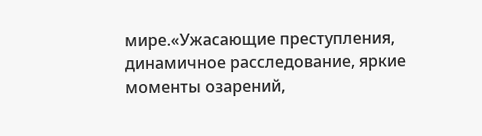мире.«Ужасающие преступления, динамичное расследование, яркие моменты озарений,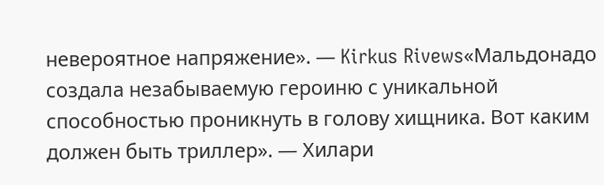невероятное напряжение». — Kirkus Rivews«Мальдонадо создала незабываемую героиню с уникальной способностью проникнуть в голову хищника. Вот каким должен быть триллер». — Хилари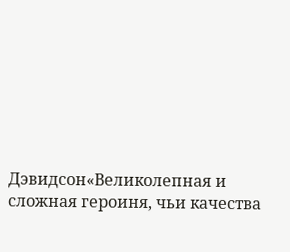Дэвидсон«Великолепная и сложная героиня, чьи качества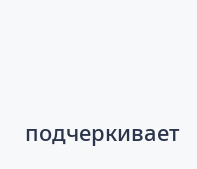подчеркивает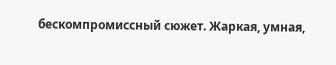бескомпромиссный сюжет. Жаркая, умная,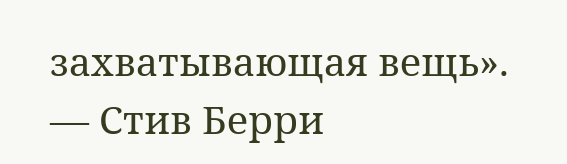захватывающая вещь». — Стив Берри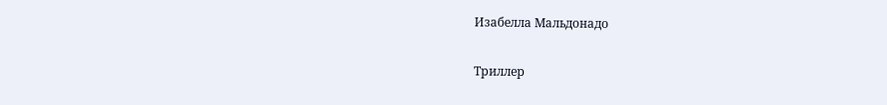Изабелла Мальдонадо

Триллер